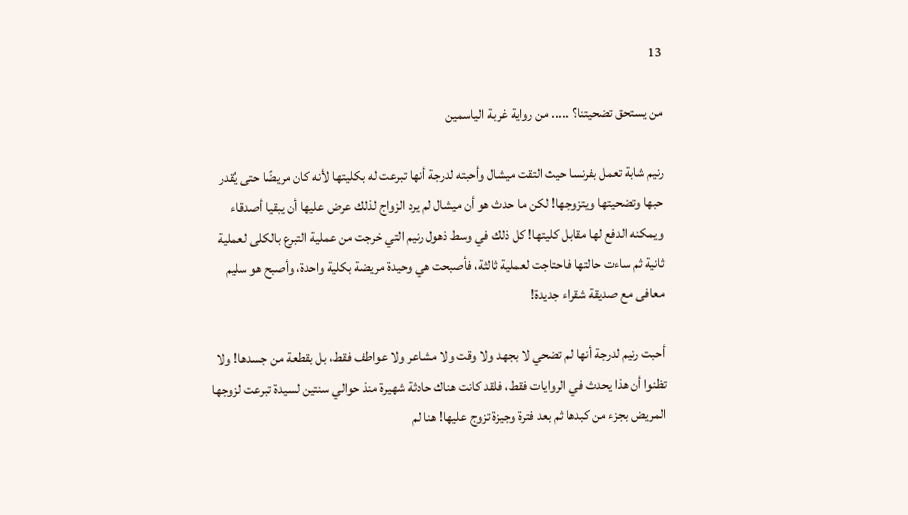13

من يستحق تضحيتنا؟ ..... من رواية غربة الياسمين

رنيم شابة تعمل بفرنسا حيث التقت ميشال وأحبته لدرجة أنها تبرعت له بكليتها لأنه كان مريضًا حتى يُقدر حبها وتضحيتها ويتزوجها! لكن ما حدث هو أن ميشال لم يرد الزواج لذلك عرض عليها أن يبقيا أصدقاء ويمكنه الدفع لها مقابل كليتها! كل ذلك في وسط ذهول رنيم التي خرجت من عملية التبرع بالكلى لعملية ثانية ثم ساءت حالتها فاحتاجت لعملية ثالثة، فأصبحت هي وحيدة مريضة بكلية واحدة، وأصبح هو سليم معافى مع صديقة شقراء جديدة!

أحبت رنيم لدرجة أنها لم تضحي لا بجهد ولا وقت ولا مشاعر ولا عواطف فقط، بل بقطعة من جسدها! ولا تظنوا أن هذا يحدث في الروايات فقط، فلقد كانت هناك حادثة شهيرة منذ حوالي سنتين لسيدة تبرعت لزوجها المريض بجزء من كبدها ثم بعد فترة وجيزة تزوج عليها! هنا لم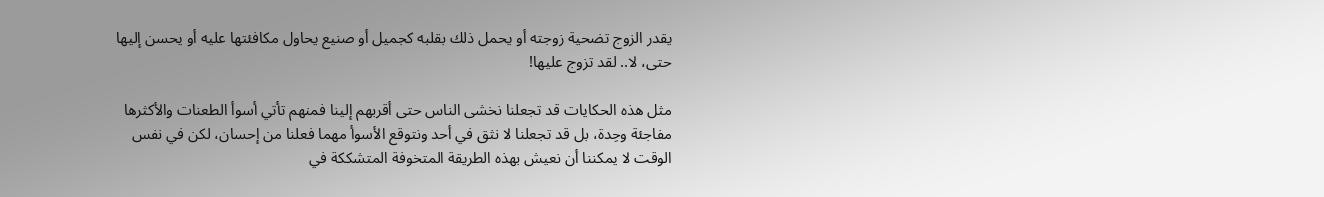يقدر الزوج تضحية زوجته أو يحمل ذلك بقلبه كجميل أو صنيع يحاول مكافئتها عليه أو يحسن إليها حتى، لا.. لقد تزوج عليها!

مثل هذه الحكايات قد تجعلنا نخشى الناس حتى أقربهم إلينا فمنهم تأتي أسوأ الطعنات والأكثرها مفاجئة وحِدة، بل قد تجعلنا لا نثق في أحد ونتوقع الأسوأ مهما فعلنا من إحسان، لكن في نفس الوقت لا يمكننا أن نعيش بهذه الطريقة المتخوفة المتشككة في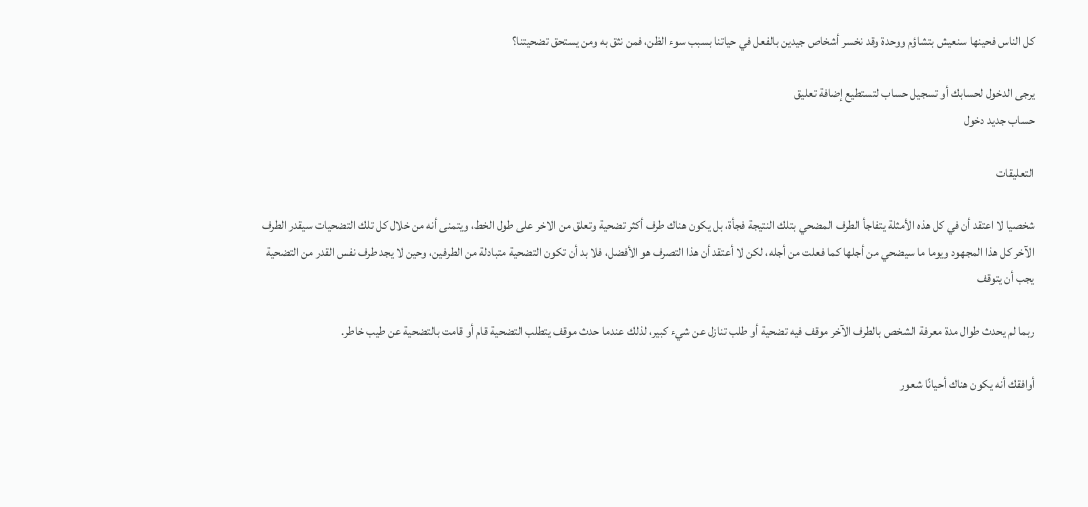كل الناس فحينها سنعيش بتشاؤم ووحدة وقد نخسر أشخاص جيدين بالفعل في حياتنا بسبب سوء الظن، فمن نثق به ومن يستحق تضحيتنا؟

يرجى الدخول لحسابك أو تسجيل حساب لتستطيع إضافة تعليق
حساب جديد دخول

التعليقات

شخصيا لا اعتقد أن في كل هذه الأمثلة يتفاجأ الطرف المضحي بتلك النتيجة فجأة، بل يكون هناك طرف أكثر تضحية وتعلق من الاخر على طول الخط، ويتمنى أنه من خلال كل تلك التضحيات سيقدر الطرف الآخر كل هذا المجهود ويوما ما سيضحي من أجلها كما فعلت من أجله، لكن لا أعتقد أن هذا التصرف هو الأفضل، فلا بد أن تكون التضحية متبادلة من الطرفين، وحين لا يجد طرف نفس القدر من التضحية يجب أن يتوقف

ربما لم يحدث طوال مدة معرفة الشخص بالطرف الآخر موقف فيه تضحية أو طلب تنازل عن شيء كبير، لذلك عندما حدث موقف يتطلب التضحية قام أو قامت بالتضحية عن طيب خاطر.

أوافقك أنه يكون هناك أحيانًا شعور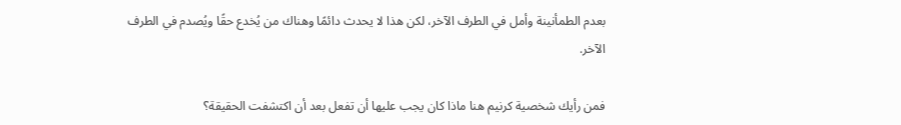بعدم الطمأنينة وأمل في الطرف الآخر، لكن هذا لا يحدث دائمًا وهناك من يُخدع حقًا ويُصدم في الطرف الآخر.

فمن رأيك شخصية كرنيم هنا ماذا كان يجب عليها أن تفعل بعد أن اكتشفت الحقيقة؟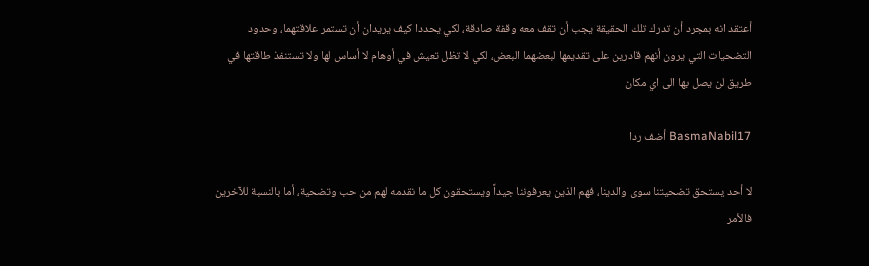أعتقد انه بمجرد أن تدرك تلك الحقيقة يجب أن تقف معه وقفة صادقة، لكي يحددا كيف يريدان أن تستمر علاقتهما، وحدود التضحيات التي يرون أنهم قادرين على تقديمها لبعضهما البعض، لكي لا تظل تعيش في أوهام لا أساس لها ولا تستنفذ طاقتها في طريق لن يصل بها الى اي مكان

BasmaNabil17 أضف ردا

لا أحد يستحق تضحيتنا سوى والدينا، فهم الذين يعرفوننا جيداً ويستحقون كل ما نقدمه لهم من حب وتضحية، أما بالنسبة للآخرين فالأمر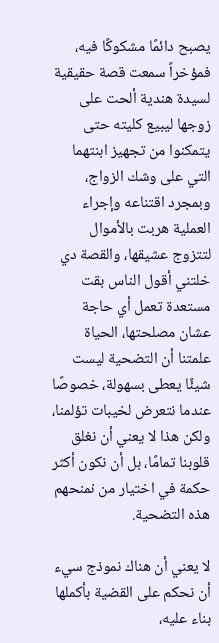يصبح دائمًا مشكوكًا فيه، فمؤخراً سمعت قصة حقيقية لسيدة هندية ألحت على زوجها ليبيع كليته حتى يتمكنوا من تجهيز ابنتهما التي على وشك الزواج، وبمجرد اقتناعه وإجراء العملية هربت بالأموال لتتزوج عشيقها، والقصة دي خلتني أقول الناس بقت مستعدة تعمل أي حاجة عشان مصلحتها، الحياة علمتنا أن التضحية ليست شيئًا يعطى بسهولة، خصوصًا عندما نتعرض لخيبات تؤلمنا، ولكن هذا لا يعني أن نغلق قلوبنا تمامًا، بل أن نكون أكثر حكمة في اختيار من نمنحهم هذه التضحية.

لا يعني أن هناك نموذج سيء أن نحكم على القضية بأكملها بناء عليه،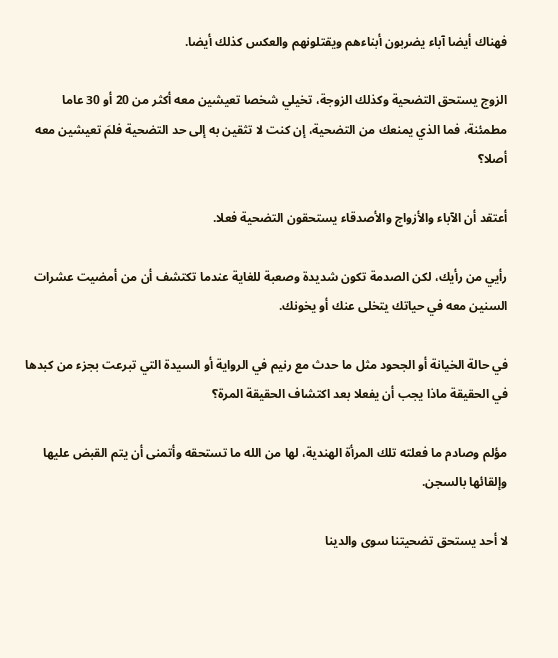فهناك أيضا آباء يضربون أبناءهم ويقتلونهم والعكس كذلك أيضا.

الزوج يستحق التضحية وكذلك الزوجة، تخيلي شخصا تعيشين معه أكثر من 20 أو 30 عاما مطمئنة، فما الذي يمنعك من التضحية، إن كنت لا تثقين به إلى حد التضحية فلمَ تعيشين معه أصلا؟

أعتقد أن الآباء والأزواج والأصدقاء يستحقون التضحية فعلا.

رأيي من رأيك، لكن الصدمة تكون شديدة وصعبة للغاية عندما تكتشف أن من أمضيت عشرات السنين معه في حياتك يتخلى عنك أو يخونك.

في حالة الخيانة أو الجحود مثل ما حدث مع رنيم في الرواية أو السيدة التي تبرعت بجزء من كبدها في الحقيقة ماذا يجب أن يفعلا بعد اكتشاف الحقيقة المرة؟

مؤلم وصادم ما فعلته تلك المرأة الهندية، لها من الله ما تستحقه وأتمنى أن يتم القبض عليها وإلقائها بالسجن.

لا أحد يستحق تضحيتنا سوى والدينا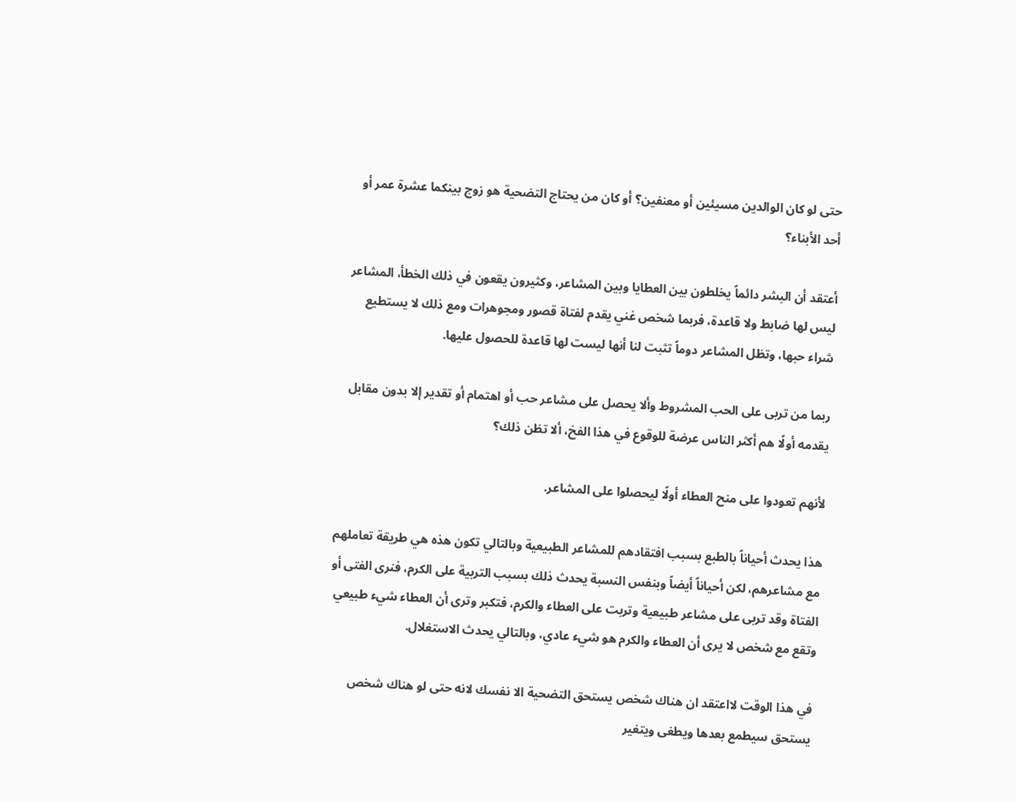حتى لو كان الوالدين مسيئين أو معنفين؟ أو كان من يحتاج التضحية هو زوج بينكما عشرة عمر أو أحد الأبناء؟

أعتقد أن البشر دائماً يخلطون بين العطايا وبين المشاعر، وكثيرون يقعون في ذلك الخطأ، المشاعر ليس لها ضابط ولا قاعدة، فربما شخص غني يقدم لفتاة قصور ومجوهرات ومع ذلك لا يستطيع شراء حبها، وتظل المشاعر دوماً تثبت لنا أنها ليست لها قاعدة للحصول عليها.

ربما من تربى على الحب المشروط وألا يحصل على مشاعر حب أو اهتمام أو تقدير إلا بدون مقابل يقدمه أولًا هم أكثر الناس عرضة للوقوع في هذا الفخ، ألا تظن ذلك؟

لأنهم تعودوا على منح العطاء أولًا ليحصلوا على المشاعر.

هذا يحدث أحياناً بالطبع بسبب افتقادهم للمشاعر الطبيعية وبالتالي تكون هذه هي طريقة تعاملهم مع مشاعرهم، لكن أحياناً أيضاً وبنفس النسبة يحدث ذلك بسبب التربية على الكرم، فنرى الفتى أو الفتاة وقد تربى على مشاعر طبيعية وتربت على العطاء والكرم، فتكبر وترى أن العطاء شيء طبيعي وتقع مع شخص لا يرى أن العطاء والكرم هو شيء عادي، وبالتالي يحدث الاستغلال.

في هذا الوقت لااعتقد ان هناك شخص يستحق التضحية الا نفسك لانه حتى لو هناك شخص يستحق سيطمع بعدها ويطغى ويتغير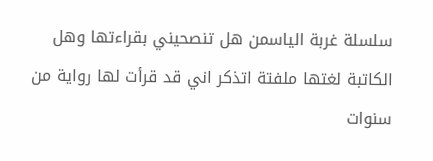سلسلة غربة الياسمن هل تنصحيني بقراءتها وهل الكاتبة لغتها ملفتة اتذكر اني قد قرأت لها رواية من سنوات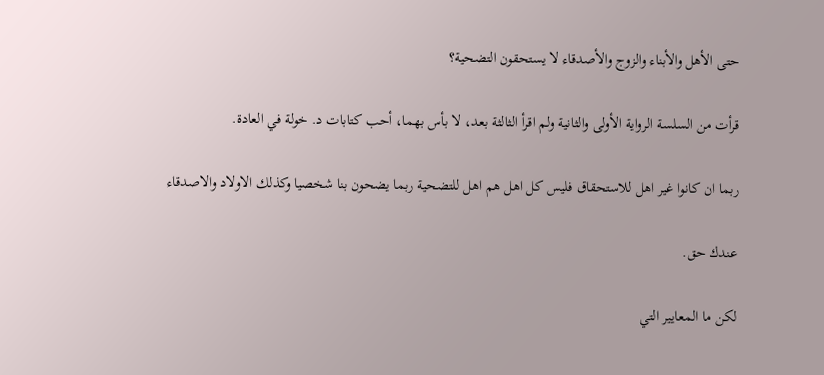حتى الأهل والأبناء والزوج والأصدقاء لا يستحقون التضحية؟

قرأت من السلسة الرواية الأولى والثانية ولم اقرأ الثالثة بعد، لا بأس بهما، أحب كتابات د. خولة في العادة.

ربما ان كانوا غير اهل للاستحقاق فليس كل اهل هم اهل للتضحية ربما يضحون بنا شخصيا وكذلك الاولاد والاصدقاء

عندك حق.

لكن ما المعايير التي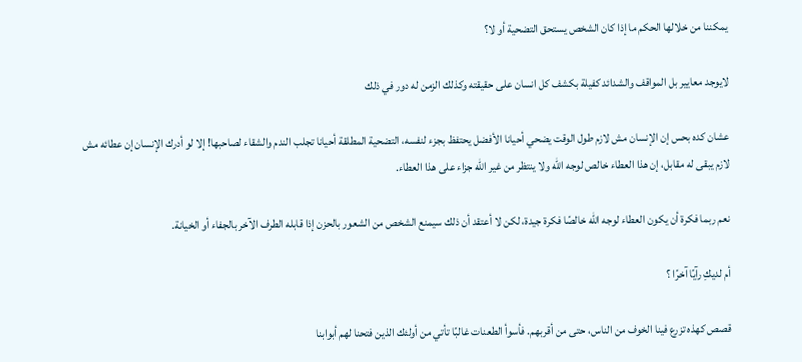يمكننا من خلالها الحكم ما إذا كان الشخص يستحق التضحية أو لا؟

لايوجد معايير بل المواقف والشدائد كفيلة بكشف كل انسان على حقيقته وكذلك الزمن له دور في ذلك

عشان كده بحس إن الإنسان مش لازم طول الوقت يضحي أحيانا الأفضل يحتفظ بجزء لنفسه، التضحية المطلقة أحيانا تجلب الندم والشقاء لصاحبها! إلا لو أدرك الإنسان إن عطائه مش لازم يبقى له مقابل، إن هذا العطاء خالص لوجه الله ولا ينتظر من غير الله جزاء على هذا العطاء.

نعم ربما فكرة أن يكون العطاء لوجه الله خالصًا فكرة جيدة، لكن لا أعتقد أن ذلك سيمنع الشخص من الشعور بالحزن إذا قابله الطرف الآخر بالجفاء أو الخيانة.

أم لديكِ رآيًا آخرًا ؟

قصص كهذه تزرع فينا الخوف من الناس، حتى من أقربهم. فأسوأ الطعنات غالبًا تأتي من أولئك الذين فتحنا لهم أبوابنا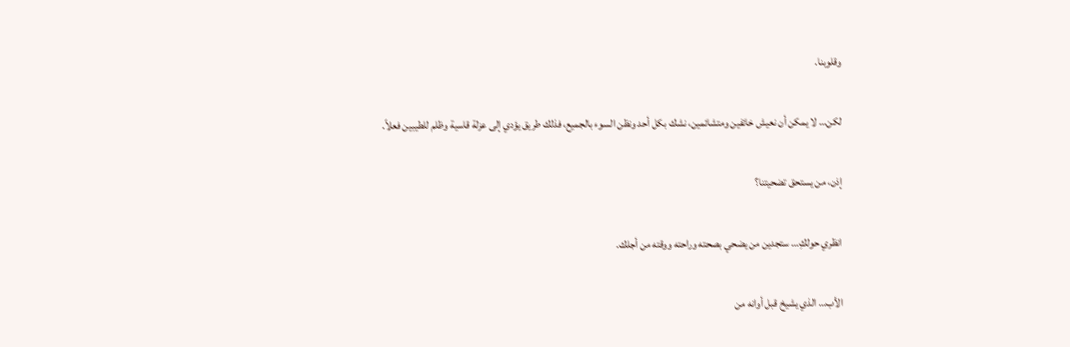وقلوبنا.

لكن… لا يمكن أن نعيش خائفين ومتشائمين، نشك بكل أحد ونظن السوء بالجميع، فذلك طريق يؤدي إلى عزلة قاسية وظلم للطيبين فعلاً.

إذن، من يستحق تضحيتنا؟

انظري حولكِ… ستجدين من يضحي بصحته وراحته ووقته من أجلك.

الأب… الذي يشيخ قبل أوانه من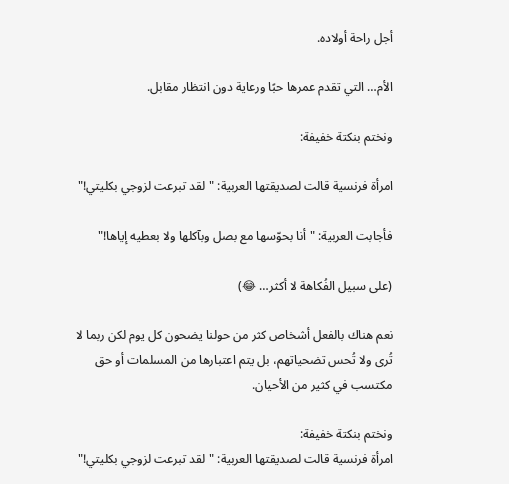أجل راحة أولاده.

الأم… التي تقدم عمرها حبًا ورعاية دون انتظار مقابل.

ونختم بنكتة خفيفة:

امرأة فرنسية قالت لصديقتها العربية: "لقد تبرعت لزوجي بكليتي!"

فأجابت العربية: "أنا بحوّسها مع بصل وبآكلها ولا بعطيه إياها!"

(على سبيل الفُكاهة لا أكثر… 😂)

نعم هناك بالفعل أشخاص كثر من حولنا يضحون كل يوم لكن ربما لا تُرى ولا تُحس تضحياتهم، بل يتم اعتبارها من المسلمات أو حق مكتسب في كثير من الأحيان.

ونختم بنكتة خفيفة:
امرأة فرنسية قالت لصديقتها العربية: "لقد تبرعت لزوجي بكليتي!"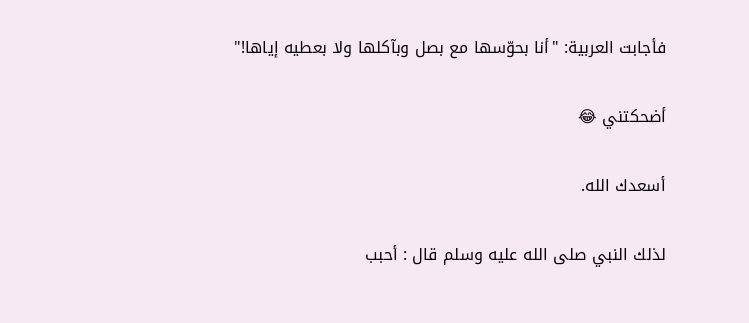فأجابت العربية: "أنا بحوّسها مع بصل وبآكلها ولا بعطيه إياها!"

أضحكتني 😂

أسعدك الله.

لذلك النبي صلى الله عليه وسلم قال : أحبب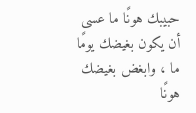حبيبك هونًا ما عسى أن يكون بغيضك يومًا ما ، وابغض بغيضك هونًا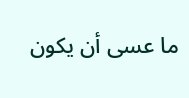ما عسى أن يكون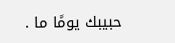حبيبك يومًا ما .